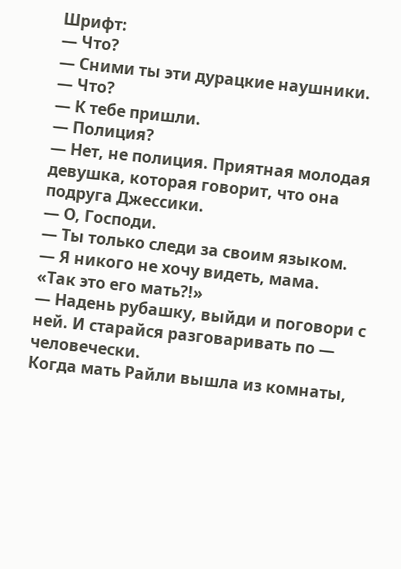Шрифт:
— Что?
— Сними ты эти дурацкие наушники.
— Что?
— К тебе пришли.
— Полиция?
— Нет, не полиция. Приятная молодая девушка, которая говорит, что она подруга Джессики.
— О, Господи.
— Ты только следи за своим языком.
— Я никого не хочу видеть, мама.
«Так это его мать?!»
— Надень рубашку, выйди и поговори с ней. И старайся разговаривать по — человечески.
Когда мать Райли вышла из комнаты,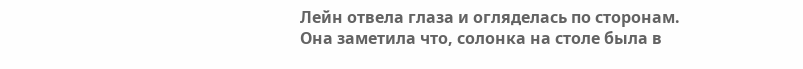Лейн отвела глаза и огляделась по сторонам.
Она заметила что, солонка на столе была в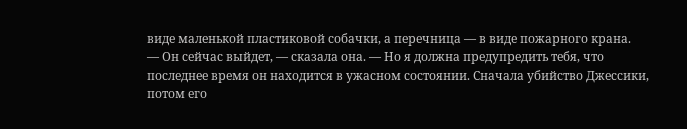виде маленькой пластиковой собачки, а перечница — в виде пожарного крана.
— Он сейчас выйдет, — сказала она. — Но я должна предупредить тебя, что последнее время он находится в ужасном состоянии. Сначала убийство Джессики, потом его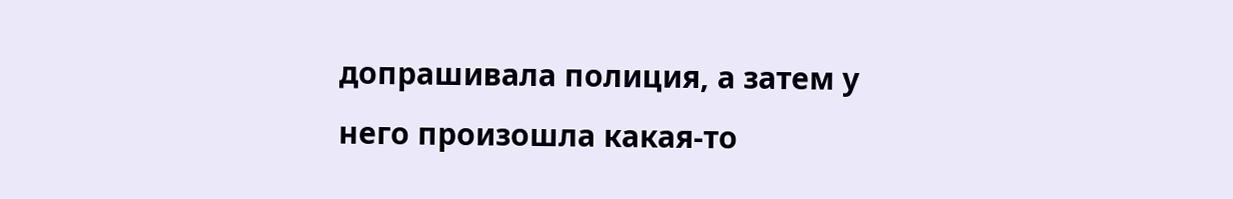допрашивала полиция, а затем у него произошла какая-то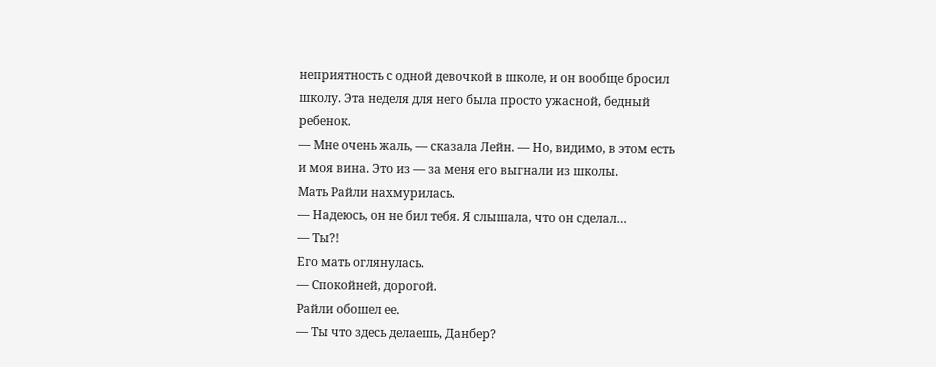неприятность с одной девочкой в школе, и он вообще бросил школу. Эта неделя для него была просто ужасной, бедный ребенок.
— Мне очень жаль, — сказала Лейн. — Но, видимо, в этом есть и моя вина. Это из — за меня его выгнали из школы.
Мать Райли нахмурилась.
— Надеюсь, он не бил тебя. Я слышала, что он сделал…
— Ты?!
Его мать оглянулась.
— Спокойней, дорогой.
Райли обошел ее.
— Ты что здесь делаешь, Данбер?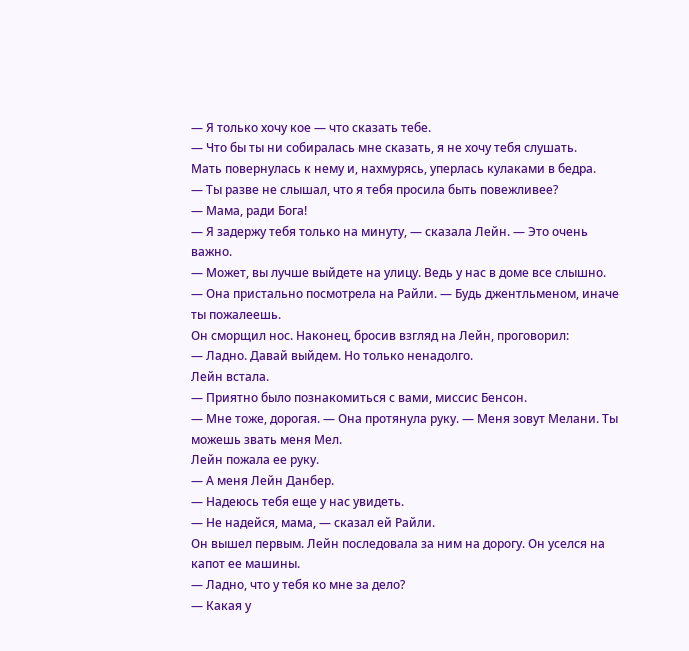— Я только хочу кое — что сказать тебе.
— Что бы ты ни собиралась мне сказать, я не хочу тебя слушать.
Мать повернулась к нему и, нахмурясь, уперлась кулаками в бедра.
— Ты разве не слышал, что я тебя просила быть повежливее?
— Мама, ради Бога!
— Я задержу тебя только на минуту, — сказала Лейн. — Это очень важно.
— Может, вы лучше выйдете на улицу. Ведь у нас в доме все слышно. — Она пристально посмотрела на Райли. — Будь джентльменом, иначе ты пожалеешь.
Он сморщил нос. Наконец, бросив взгляд на Лейн, проговорил:
— Ладно. Давай выйдем. Но только ненадолго.
Лейн встала.
— Приятно было познакомиться с вами, миссис Бенсон.
— Мне тоже, дорогая. — Она протянула руку. — Меня зовут Мелани. Ты можешь звать меня Мел.
Лейн пожала ее руку.
— А меня Лейн Данбер.
— Надеюсь тебя еще у нас увидеть.
— Не надейся, мама, — сказал ей Райли.
Он вышел первым. Лейн последовала за ним на дорогу. Он уселся на капот ее машины.
— Ладно, что у тебя ко мне за дело?
— Какая у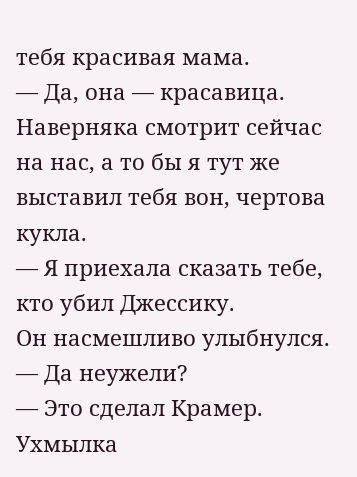тебя красивая мама.
— Да, она — красавица. Наверняка смотрит сейчас на нас, а то бы я тут же выставил тебя вон, чертова кукла.
— Я приехала сказать тебе, кто убил Джессику.
Он насмешливо улыбнулся.
— Да неужели?
— Это сделал Крамер.
Ухмылка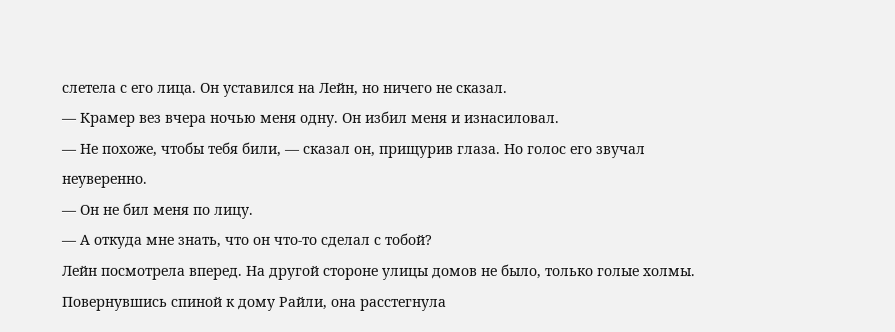слетела с его лица. Он уставился на Лейн, но ничего не сказал.
— Крамер вез вчера ночью меня одну. Он избил меня и изнасиловал.
— Не похоже, чтобы тебя били, — сказал он, прищурив глаза. Но голос его звучал неуверенно.
— Он не бил меня по лицу.
— А откуда мне знать, что он что-то сделал с тобой?
Лейн посмотрела вперед. На другой стороне улицы домов не было, только голые холмы. Повернувшись спиной к дому Райли, она расстегнула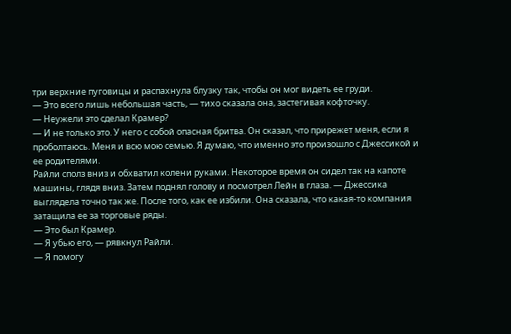три верхние пуговицы и распахнула блузку так, чтобы он мог видеть ее груди.
— Это всего лишь небольшая часть, — тихо сказала она, застегивая кофточку.
— Неужели это сделал Крамер?
— И не только это. У него с собой опасная бритва. Он сказал, что прирежет меня, если я проболтаюсь. Меня и всю мою семью. Я думаю, что именно это произошло с Джессикой и ее родителями.
Райли сполз вниз и обхватил колени руками. Некоторое время он сидел так на капоте машины, глядя вниз. Затем поднял голову и посмотрел Лейн в глаза. — Джессика выглядела точно так же. После того, как ее избили. Она сказала, что какая-то компания затащила ее за торговые ряды.
— Это был Крамер.
— Я убью его, — рявкнул Райли.
— Я помогу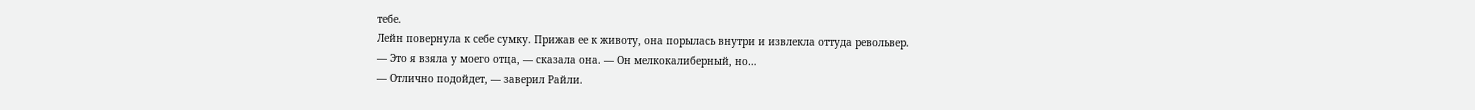тебе.
Лейн повернула к себе сумку. Прижав ее к животу, она порылась внутри и извлекла оттуда револьвер.
— Это я взяла у моего отца, — сказала она. — Он мелкокалиберный, но…
— Отлично подойдет, — заверил Райли.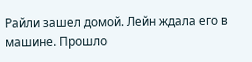Райли зашел домой. Лейн ждала его в машине. Прошло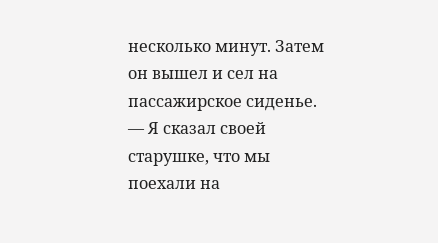несколько минут. Затем он вышел и сел на пассажирское сиденье.
— Я сказал своей старушке, что мы поехали на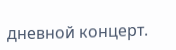дневной концерт.